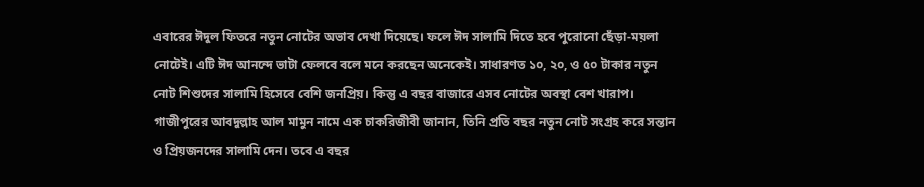এবারের ঈদুল ফিতরে নতুন নোটের অভাব দেখা দিয়েছে। ফলে ঈদ সালামি দিতে হবে পুরোনো ছেঁড়া-ময়লা নোটেই। এটি ঈদ আনন্দে ভাটা ফেলবে বলে মনে করছেন অনেকেই। সাধারণত ১০, ২০, ও ৫০ টাকার নতুন নোট শিশুদের সালামি হিসেবে বেশি জনপ্রিয়। কিন্তু এ বছর বাজারে এসব নোটের অবস্থা বেশ খারাপ।
গাজীপুরের আবদুল্লাহ আল মামুন নামে এক চাকরিজীবী জানান, তিনি প্রতি বছর নতুন নোট সংগ্রহ করে সন্তান ও প্রিয়জনদের সালামি দেন। তবে এ বছর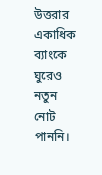উত্তরার একাধিক ব্যাংকে ঘুরেও নতুন নোট পাননি।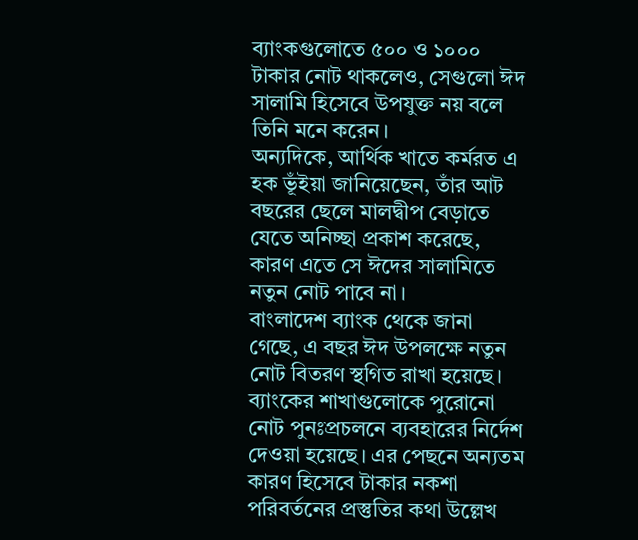ব্যাংকগুলোতে ৫০০ ও ১০০০ টাকার নোট থাকলেও, সেগুলো ঈদ সালামি হিসেবে উপযুক্ত নয় বলে তিনি মনে করেন।
অন্যদিকে, আর্থিক খাতে কর্মরত এ হক ভূঁইয়া জানিয়েছেন, তাঁর আট বছরের ছেলে মালদ্বীপ বেড়াতে যেতে অনিচ্ছা প্রকাশ করেছে, কারণ এতে সে ঈদের সালামিতে নতুন নোট পাবে না।
বাংলাদেশ ব্যাংক থেকে জানা গেছে, এ বছর ঈদ উপলক্ষে নতুন নোট বিতরণ স্থগিত রাখা হয়েছে। ব্যাংকের শাখাগুলোকে পুরোনো নোট পুনঃপ্রচলনে ব্যবহারের নির্দেশ দেওয়া হয়েছে। এর পেছনে অন্যতম কারণ হিসেবে টাকার নকশা পরিবর্তনের প্রস্তুতির কথা উল্লেখ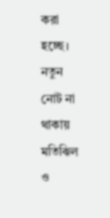করা হচ্ছে।
নতুন নোট না থাকায় মতিঝিল ও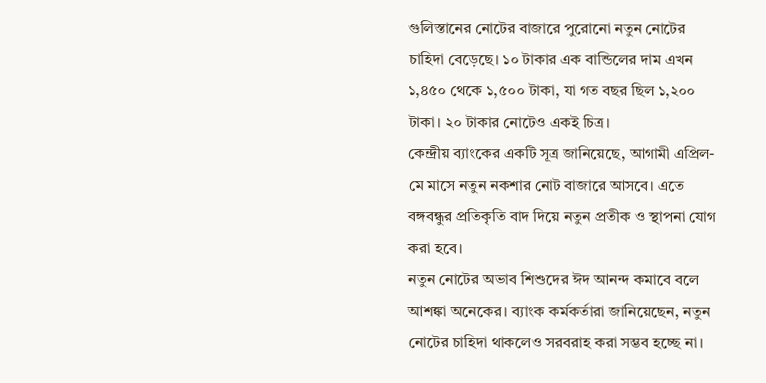গুলিস্তানের নোটের বাজারে পুরোনো নতুন নোটের চাহিদা বেড়েছে। ১০ টাকার এক বান্ডিলের দাম এখন ১,৪৫০ থেকে ১,৫০০ টাকা, যা গত বছর ছিল ১,২০০ টাকা। ২০ টাকার নোটেও একই চিত্র।
কেন্দ্রীয় ব্যাংকের একটি সূত্র জানিয়েছে, আগামী এপ্রিল-মে মাসে নতুন নকশার নোট বাজারে আসবে। এতে বঙ্গবন্ধুর প্রতিকৃতি বাদ দিয়ে নতুন প্রতীক ও স্থাপনা যোগ করা হবে।
নতুন নোটের অভাব শিশুদের ঈদ আনন্দ কমাবে বলে আশঙ্কা অনেকের। ব্যাংক কর্মকর্তারা জানিয়েছেন, নতুন নোটের চাহিদা থাকলেও সরবরাহ করা সম্ভব হচ্ছে না।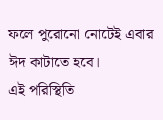ফলে পুরোনো নোটেই এবার ঈদ কাটাতে হবে।
এই পরিস্থিতি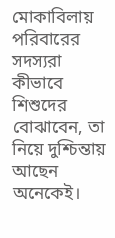মোকাবিলায় পরিবারের সদস্যরা কীভাবে শিশুদের বোঝাবেন, তা নিয়ে দুশ্চিন্তায় আছেন অনেকেই।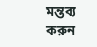মন্তব্য করুন